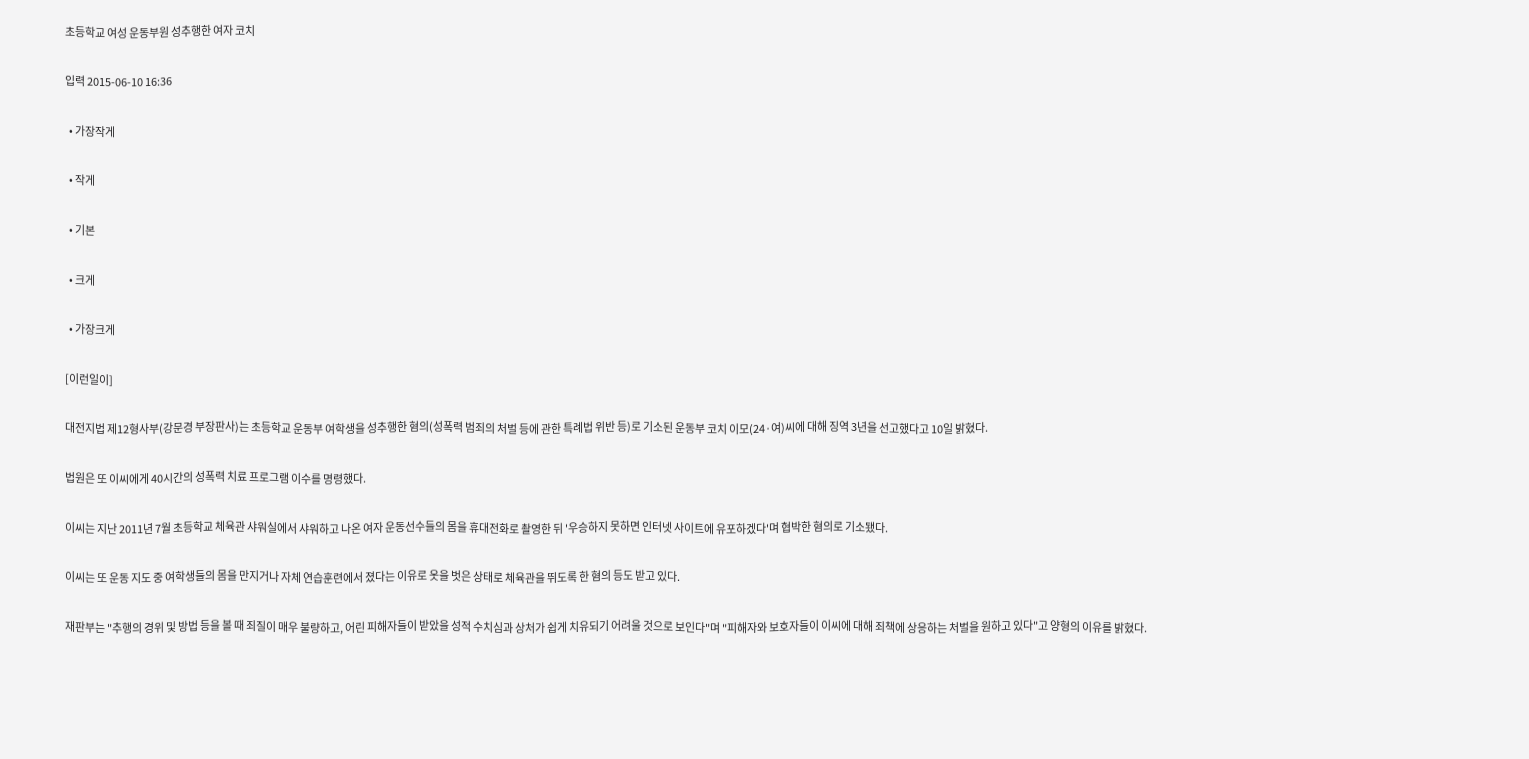초등학교 여성 운동부원 성추행한 여자 코치

입력 2015-06-10 16:36

  • 가장작게

  • 작게

  • 기본

  • 크게

  • 가장크게

[이런일이]

대전지법 제12형사부(강문경 부장판사)는 초등학교 운동부 여학생을 성추행한 혐의(성폭력 범죄의 처벌 등에 관한 특례법 위반 등)로 기소된 운동부 코치 이모(24·여)씨에 대해 징역 3년을 선고했다고 10일 밝혔다.

법원은 또 이씨에게 40시간의 성폭력 치료 프로그램 이수를 명령했다.

이씨는 지난 2011년 7월 초등학교 체육관 샤워실에서 샤워하고 나온 여자 운동선수들의 몸을 휴대전화로 촬영한 뒤 '우승하지 못하면 인터넷 사이트에 유포하겠다'며 협박한 혐의로 기소됐다.

이씨는 또 운동 지도 중 여학생들의 몸을 만지거나 자체 연습훈련에서 졌다는 이유로 옷을 벗은 상태로 체육관을 뛰도록 한 혐의 등도 받고 있다.

재판부는 "추행의 경위 및 방법 등을 볼 때 죄질이 매우 불량하고, 어린 피해자들이 받았을 성적 수치심과 상처가 쉽게 치유되기 어려울 것으로 보인다"며 "피해자와 보호자들이 이씨에 대해 죄책에 상응하는 처벌을 원하고 있다"고 양형의 이유를 밝혔다.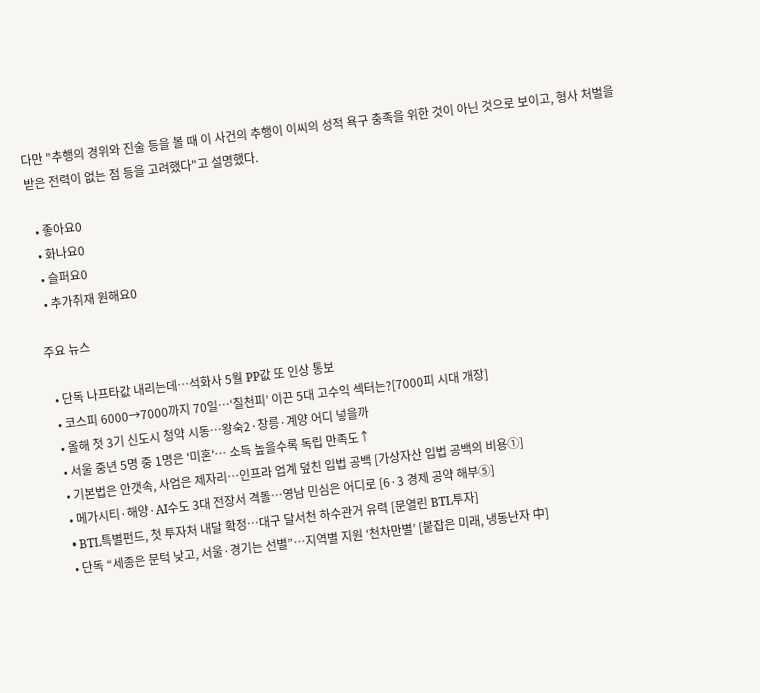다만 "추행의 경위와 진술 등을 볼 때 이 사건의 추행이 이씨의 성적 욕구 충족을 위한 것이 아닌 것으로 보이고, 형사 처벌을 받은 전력이 없는 점 등을 고려했다"고 설명했다.

  • 좋아요0
  • 화나요0
  • 슬퍼요0
  • 추가취재 원해요0

주요 뉴스

  • 단독 나프타값 내리는데…석화사 5월 PP값 또 인상 통보
  • 코스피 6000→7000까지 70일⋯‘칠천피’ 이끈 5대 고수익 섹터는?[7000피 시대 개장]
  • 올해 첫 3기 신도시 청약 시동…왕숙2·창릉·계양 어디 넣을까
  • 서울 중년 5명 중 1명은 '미혼'… 소득 높을수록 독립 만족도↑
  • 기본법은 안갯속, 사업은 제자리…인프라 업계 덮친 입법 공백 [가상자산 입법 공백의 비용①]
  • 메가시티·해양·AI수도 3대 전장서 격돌…영남 민심은 어디로 [6·3 경제 공약 해부⑤]
  • BTL특별펀드, 첫 투자처 내달 확정…대구 달서천 하수관거 유력 [문열린 BTL투자]
  • 단독 “세종은 문턱 낮고, 서울·경기는 선별”…지역별 지원 ‘천차만별’ [붙잡은 미래, 냉동난자 中]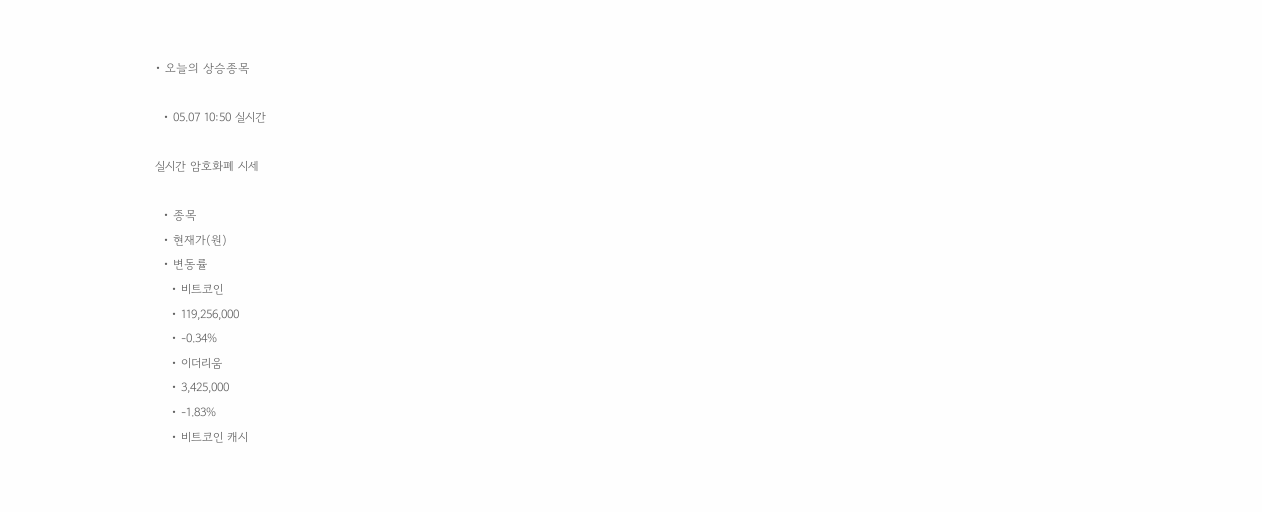• 오늘의 상승종목

  • 05.07 10:50 실시간

실시간 암호화폐 시세

  • 종목
  • 현재가(원)
  • 변동률
    • 비트코인
    • 119,256,000
    • -0.34%
    • 이더리움
    • 3,425,000
    • -1.83%
    • 비트코인 캐시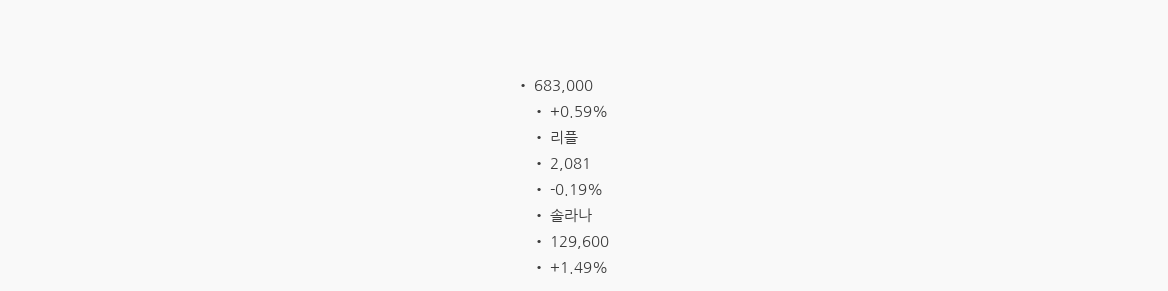• 683,000
    • +0.59%
    • 리플
    • 2,081
    • -0.19%
    • 솔라나
    • 129,600
    • +1.49%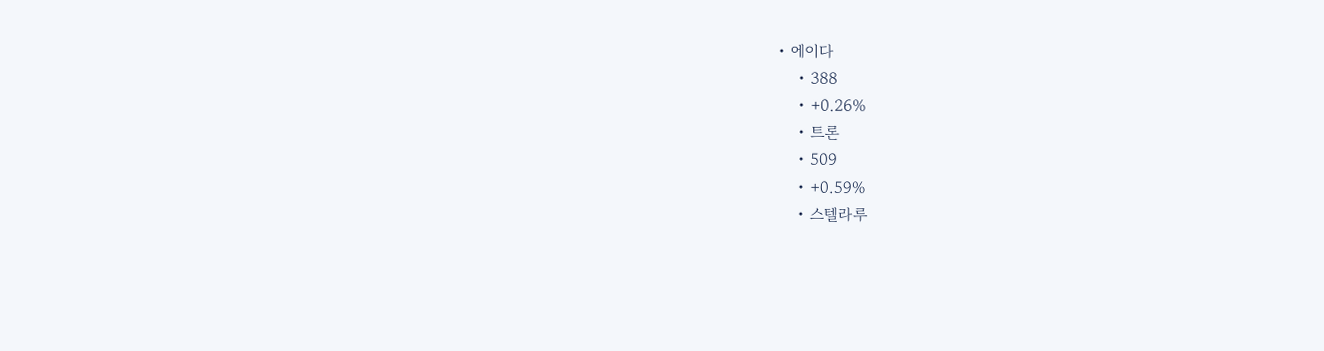• 에이다
    • 388
    • +0.26%
    • 트론
    • 509
    • +0.59%
    • 스텔라루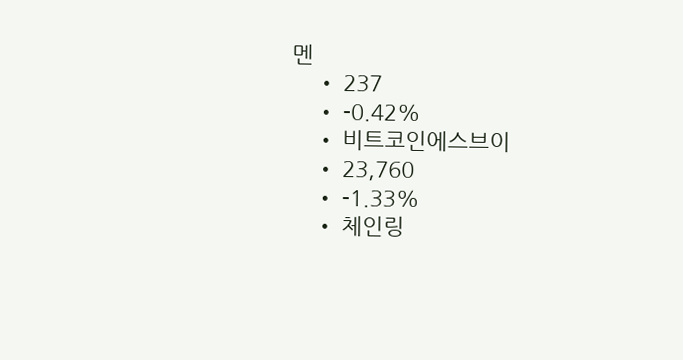멘
    • 237
    • -0.42%
    • 비트코인에스브이
    • 23,760
    • -1.33%
    • 체인링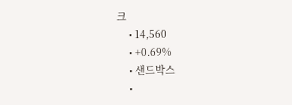크
    • 14,560
    • +0.69%
    • 샌드박스
    •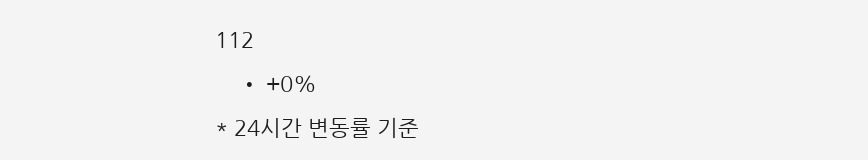112
    • +0%
* 24시간 변동률 기준